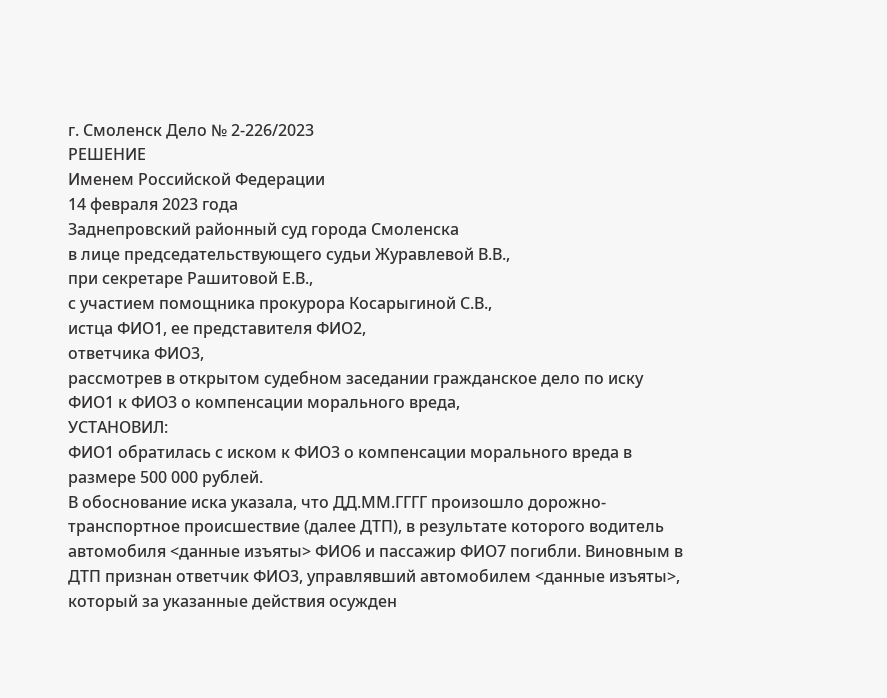г. Смоленск Дело № 2-226/2023
РЕШЕНИЕ
Именем Российской Федерации
14 февраля 2023 года
Заднепровский районный суд города Смоленска
в лице председательствующего судьи Журавлевой В.В.,
при секретаре Рашитовой Е.В.,
с участием помощника прокурора Косарыгиной С.В.,
истца ФИО1, ее представителя ФИО2,
ответчика ФИО3,
рассмотрев в открытом судебном заседании гражданское дело по иску ФИО1 к ФИО3 о компенсации морального вреда,
УСТАНОВИЛ:
ФИО1 обратилась с иском к ФИО3 о компенсации морального вреда в размере 500 000 рублей.
В обоснование иска указала, что ДД.ММ.ГГГГ произошло дорожно-транспортное происшествие (далее ДТП), в результате которого водитель автомобиля <данные изъяты> ФИО6 и пассажир ФИО7 погибли. Виновным в ДТП признан ответчик ФИО3, управлявший автомобилем <данные изъяты>, который за указанные действия осужден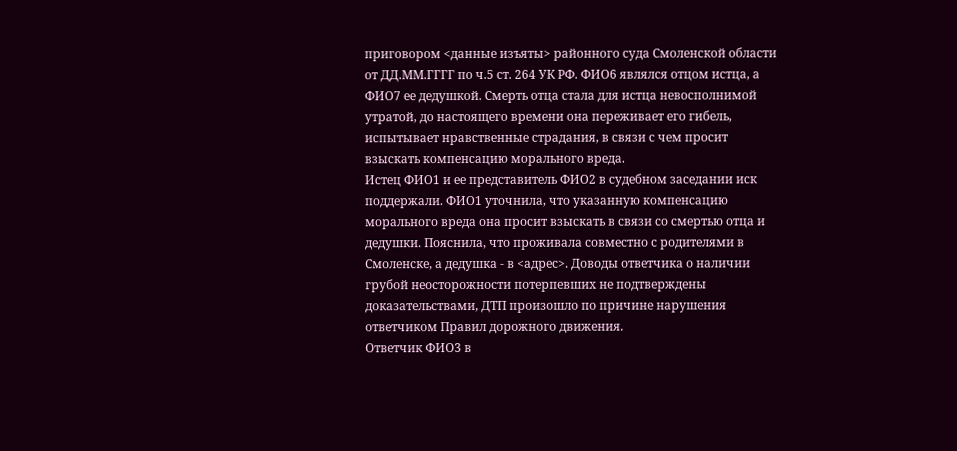приговором <данные изъяты> районного суда Смоленской области от ДД.ММ.ГГГГ по ч.5 ст. 264 УК РФ. ФИО6 являлся отцом истца, а ФИО7 ее дедушкой. Смерть отца стала для истца невосполнимой утратой, до настоящего времени она переживает его гибель, испытывает нравственные страдания, в связи с чем просит взыскать компенсацию морального вреда.
Истец ФИО1 и ее представитель ФИО2 в судебном заседании иск поддержали. ФИО1 уточнила, что указанную компенсацию морального вреда она просит взыскать в связи со смертью отца и дедушки. Пояснила, что проживала совместно с родителями в Смоленске, а дедушка - в <адрес>. Доводы ответчика о наличии грубой неосторожности потерпевших не подтверждены доказательствами, ДТП произошло по причине нарушения ответчиком Правил дорожного движения.
Ответчик ФИО3 в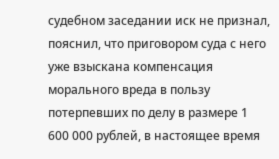судебном заседании иск не признал, пояснил, что приговором суда с него уже взыскана компенсация морального вреда в пользу потерпевших по делу в размере 1 600 000 рублей, в настоящее время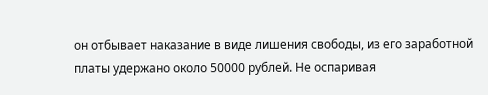он отбывает наказание в виде лишения свободы, из его заработной платы удержано около 50000 рублей. Не оспаривая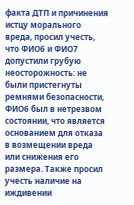факта ДТП и причинения истцу морального вреда, просил учесть, что ФИО6 и ФИО7 допустили грубую неосторожность: не были пристегнуты ремнями безопасности, ФИО6 был в нетрезвом состоянии, что является основанием для отказа в возмещении вреда или снижения его размера. Также просил учесть наличие на иждивении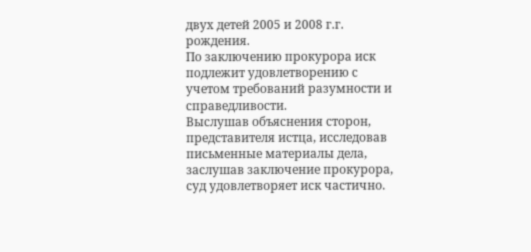двух детей 2005 и 2008 г.г. рождения.
По заключению прокурора иск подлежит удовлетворению с учетом требований разумности и справедливости.
Выслушав объяснения сторон, представителя истца, исследовав письменные материалы дела, заслушав заключение прокурора, суд удовлетворяет иск частично.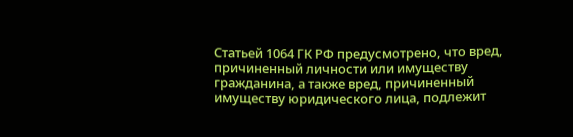Статьей 1064 ГК РФ предусмотрено, что вред, причиненный личности или имуществу гражданина, а также вред, причиненный имуществу юридического лица, подлежит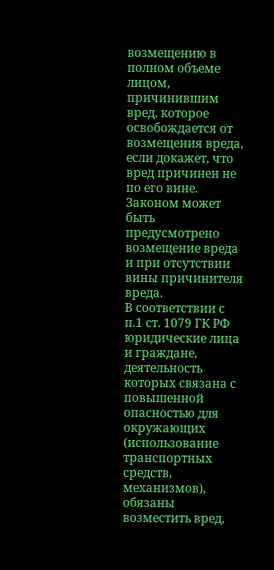возмещению в полном объеме лицом, причинившим вред, которое освобождается от возмещения вреда, если докажет, что вред причинен не по его вине. Законом может быть предусмотрено возмещение вреда и при отсутствии вины причинителя вреда.
В соответствии с п.1 ст. 1079 ГК РФ юридические лица и граждане, деятельность которых связана с повышенной опасностью для окружающих (использование транспортных средств, механизмов), обязаны возместить вред,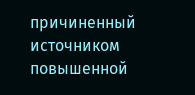причиненный источником повышенной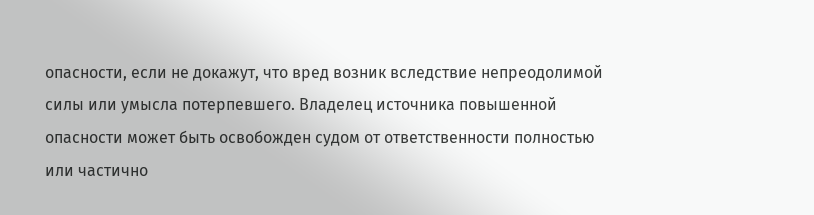опасности, если не докажут, что вред возник вследствие непреодолимой силы или умысла потерпевшего. Владелец источника повышенной опасности может быть освобожден судом от ответственности полностью или частично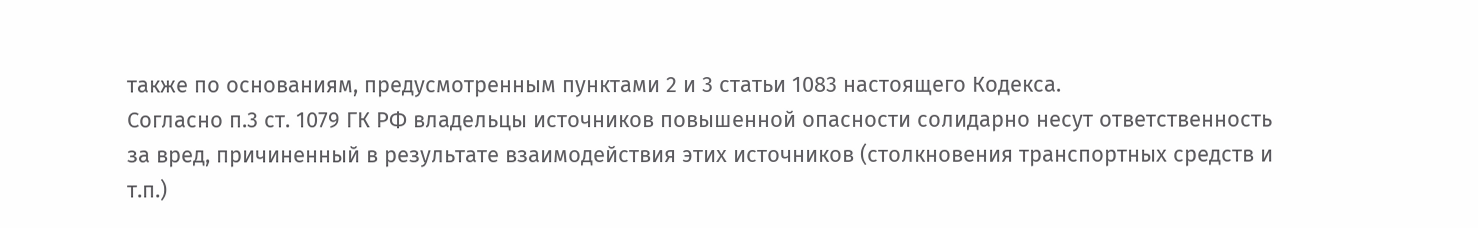также по основаниям, предусмотренным пунктами 2 и 3 статьи 1083 настоящего Кодекса.
Согласно п.3 ст. 1079 ГК РФ владельцы источников повышенной опасности солидарно несут ответственность за вред, причиненный в результате взаимодействия этих источников (столкновения транспортных средств и т.п.)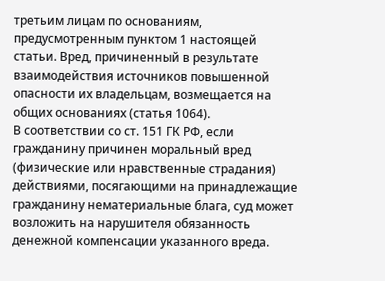третьим лицам по основаниям, предусмотренным пунктом 1 настоящей статьи. Вред, причиненный в результате взаимодействия источников повышенной опасности их владельцам, возмещается на общих основаниях (статья 1064).
В соответствии со ст. 151 ГК РФ, если гражданину причинен моральный вред (физические или нравственные страдания) действиями, посягающими на принадлежащие гражданину нематериальные блага, суд может возложить на нарушителя обязанность денежной компенсации указанного вреда.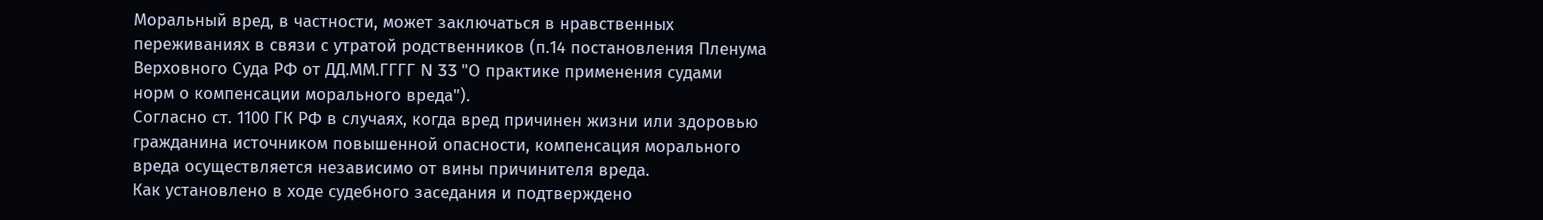Моральный вред, в частности, может заключаться в нравственных переживаниях в связи с утратой родственников (п.14 постановления Пленума Верховного Суда РФ от ДД.ММ.ГГГГ N 33 "О практике применения судами норм о компенсации морального вреда").
Согласно ст. 1100 ГК РФ в случаях, когда вред причинен жизни или здоровью гражданина источником повышенной опасности, компенсация морального вреда осуществляется независимо от вины причинителя вреда.
Как установлено в ходе судебного заседания и подтверждено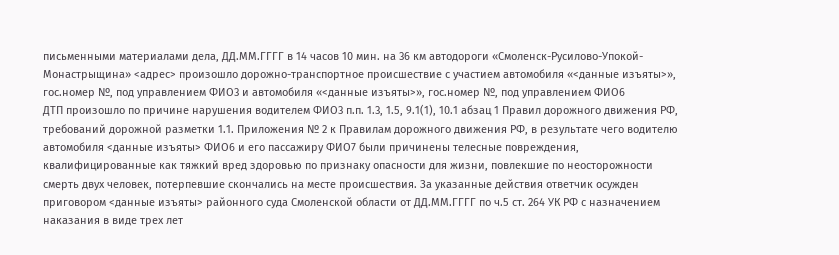письменными материалами дела, ДД.ММ.ГГГГ в 14 часов 10 мин. на 36 км автодороги «Смоленск-Русилово-Упокой-Монастрыщина» <адрес> произошло дорожно-транспортное происшествие с участием автомобиля «<данные изъяты>», гос.номер №, под управлением ФИО3 и автомобиля «<данные изъяты>», гос.номер №, под управлением ФИО6
ДТП произошло по причине нарушения водителем ФИО3 п.п. 1.3, 1.5, 9.1(1), 10.1 абзац 1 Правил дорожного движения РФ, требований дорожной разметки 1.1. Приложения № 2 к Правилам дорожного движения РФ, в результате чего водителю автомобиля <данные изъяты> ФИО6 и его пассажиру ФИО7 были причинены телесные повреждения, квалифицированные как тяжкий вред здоровью по признаку опасности для жизни, повлекшие по неосторожности смерть двух человек, потерпевшие скончались на месте происшествия. За указанные действия ответчик осужден приговором <данные изъяты> районного суда Смоленской области от ДД.ММ.ГГГГ по ч.5 ст. 264 УК РФ с назначением наказания в виде трех лет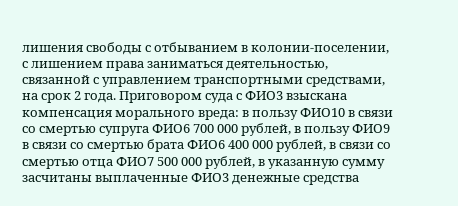лишения свободы с отбыванием в колонии-поселении, с лишением права заниматься деятельностью, связанной с управлением транспортными средствами, на срок 2 года. Приговором суда с ФИО3 взыскана компенсация морального вреда: в пользу ФИО10 в связи со смертью супруга ФИО6 700 000 рублей, в пользу ФИО9 в связи со смертью брата ФИО6 400 000 рублей, в связи со смертью отца ФИО7 500 000 рублей, в указанную сумму засчитаны выплаченные ФИО3 денежные средства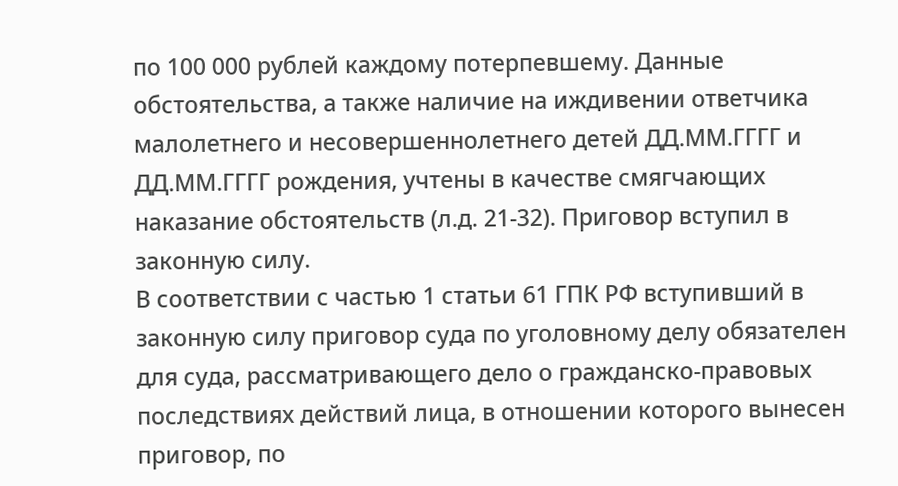по 100 000 рублей каждому потерпевшему. Данные обстоятельства, а также наличие на иждивении ответчика малолетнего и несовершеннолетнего детей ДД.ММ.ГГГГ и ДД.ММ.ГГГГ рождения, учтены в качестве смягчающих наказание обстоятельств (л.д. 21-32). Приговор вступил в законную силу.
В соответствии с частью 1 статьи 61 ГПК РФ вступивший в законную силу приговор суда по уголовному делу обязателен для суда, рассматривающего дело о гражданско-правовых последствиях действий лица, в отношении которого вынесен приговор, по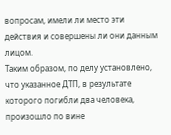вопросам, имели ли место эти действия и совершены ли они данным лицом.
Таким образом, по делу установлено, что указанное ДТП, в результате которого погибли два человека, произошло по вине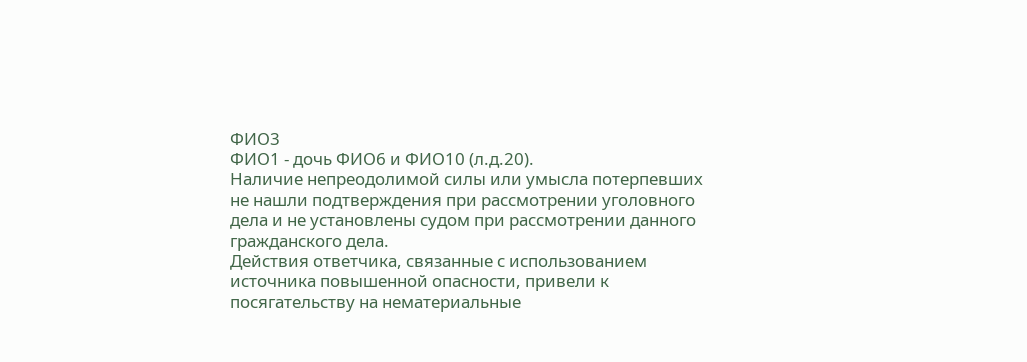ФИО3
ФИО1 - дочь ФИО6 и ФИО10 (л.д.20).
Наличие непреодолимой силы или умысла потерпевших не нашли подтверждения при рассмотрении уголовного дела и не установлены судом при рассмотрении данного гражданского дела.
Действия ответчика, связанные с использованием источника повышенной опасности, привели к посягательству на нематериальные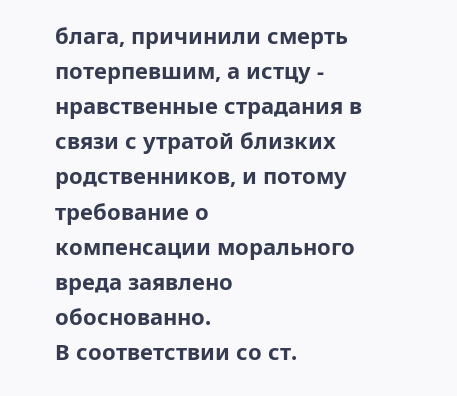блага, причинили смерть потерпевшим, а истцу - нравственные страдания в связи с утратой близких родственников, и потому требование о компенсации морального вреда заявлено обоснованно.
В соответствии со ст.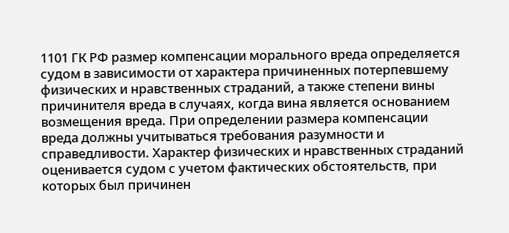1101 ГК РФ размер компенсации морального вреда определяется судом в зависимости от характера причиненных потерпевшему физических и нравственных страданий, а также степени вины причинителя вреда в случаях, когда вина является основанием возмещения вреда. При определении размера компенсации вреда должны учитываться требования разумности и справедливости. Характер физических и нравственных страданий оценивается судом с учетом фактических обстоятельств, при которых был причинен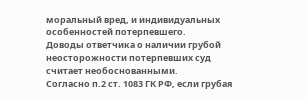моральный вред, и индивидуальных особенностей потерпевшего.
Доводы ответчика о наличии грубой неосторожности потерпевших суд считает необоснованными.
Согласно п.2 ст. 1083 ГК РФ, если грубая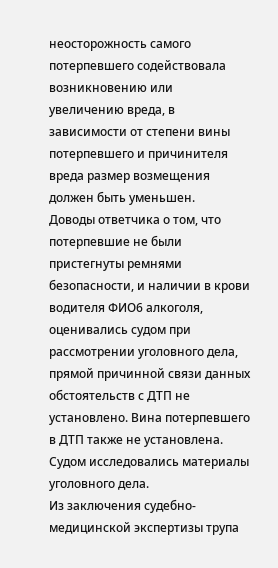неосторожность самого потерпевшего содействовала возникновению или увеличению вреда, в зависимости от степени вины потерпевшего и причинителя вреда размер возмещения должен быть уменьшен.
Доводы ответчика о том, что потерпевшие не были пристегнуты ремнями безопасности, и наличии в крови водителя ФИО6 алкоголя, оценивались судом при рассмотрении уголовного дела, прямой причинной связи данных обстоятельств с ДТП не установлено. Вина потерпевшего в ДТП также не установлена.
Судом исследовались материалы уголовного дела.
Из заключения судебно-медицинской экспертизы трупа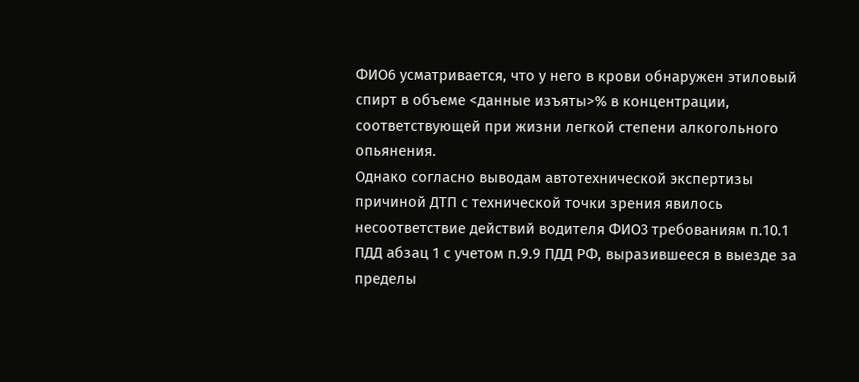ФИО6 усматривается, что у него в крови обнаружен этиловый спирт в объеме <данные изъяты>% в концентрации, соответствующей при жизни легкой степени алкогольного опьянения.
Однако согласно выводам автотехнической экспертизы причиной ДТП с технической точки зрения явилось несоответствие действий водителя ФИО3 требованиям п.10.1 ПДД абзац 1 с учетом п.9.9 ПДД РФ, выразившееся в выезде за пределы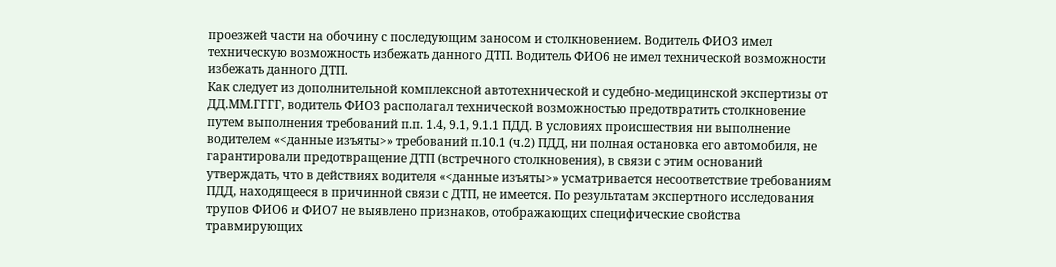проезжей части на обочину с последующим заносом и столкновением. Водитель ФИО3 имел техническую возможность избежать данного ДТП. Водитель ФИО6 не имел технической возможности избежать данного ДТП.
Как следует из дополнительной комплексной автотехнической и судебно-медицинской экспертизы от ДД.ММ.ГГГГ, водитель ФИО3 располагал технической возможностью предотвратить столкновение путем выполнения требований п.п. 1.4, 9.1, 9.1.1 ПДД. В условиях происшествия ни выполнение водителем «<данные изъяты>» требований п.10.1 (ч.2) ПДД, ни полная остановка его автомобиля, не гарантировали предотвращение ДТП (встречного столкновения), в связи с этим оснований утверждать, что в действиях водителя «<данные изъяты>» усматривается несоответствие требованиям ПДД, находящееся в причинной связи с ДТП, не имеется. По результатам экспертного исследования трупов ФИО6 и ФИО7 не выявлено признаков, отображающих специфические свойства травмирующих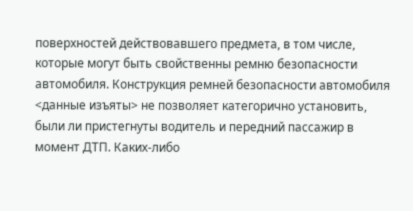поверхностей действовавшего предмета, в том числе, которые могут быть свойственны ремню безопасности автомобиля. Конструкция ремней безопасности автомобиля <данные изъяты> не позволяет категорично установить, были ли пристегнуты водитель и передний пассажир в момент ДТП. Каких-либо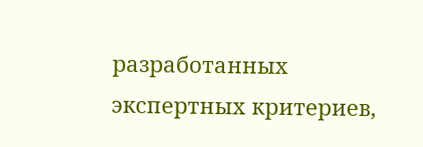разработанных экспертных критериев,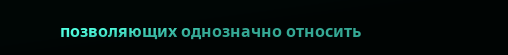позволяющих однозначно относить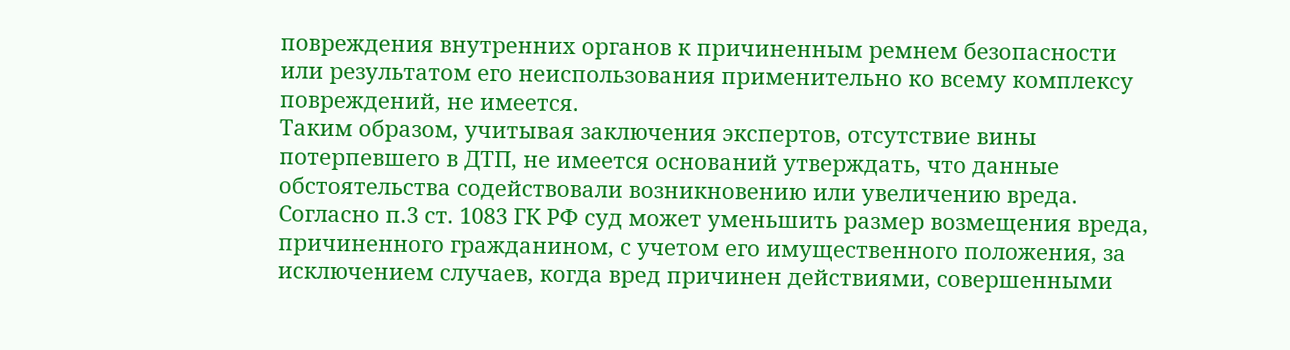повреждения внутренних органов к причиненным ремнем безопасности или результатом его неиспользования применительно ко всему комплексу повреждений, не имеется.
Таким образом, учитывая заключения экспертов, отсутствие вины потерпевшего в ДТП, не имеется оснований утверждать, что данные обстоятельства содействовали возникновению или увеличению вреда.
Согласно п.3 ст. 1083 ГК РФ суд может уменьшить размер возмещения вреда, причиненного гражданином, с учетом его имущественного положения, за исключением случаев, когда вред причинен действиями, совершенными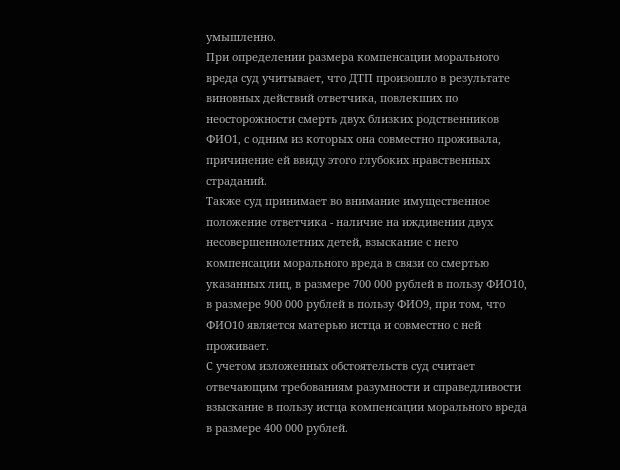умышленно.
При определении размера компенсации морального вреда суд учитывает, что ДТП произошло в результате виновных действий ответчика, повлекших по неосторожности смерть двух близких родственников ФИО1, с одним из которых она совместно проживала, причинение ей ввиду этого глубоких нравственных страданий.
Также суд принимает во внимание имущественное положение ответчика - наличие на иждивении двух несовершеннолетних детей, взыскание с него компенсации морального вреда в связи со смертью указанных лиц, в размере 700 000 рублей в пользу ФИО10, в размере 900 000 рублей в пользу ФИО9, при том, что ФИО10 является матерью истца и совместно с ней проживает.
С учетом изложенных обстоятельств суд считает отвечающим требованиям разумности и справедливости взыскание в пользу истца компенсации морального вреда в размере 400 000 рублей.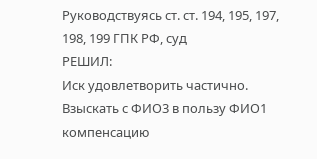Руководствуясь ст. ст. 194, 195, 197, 198, 199 ГПК РФ, суд
РЕШИЛ:
Иск удовлетворить частично.
Взыскать с ФИО3 в пользу ФИО1 компенсацию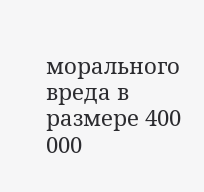морального вреда в размере 400 000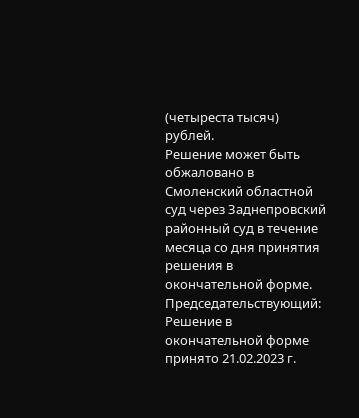(четыреста тысяч) рублей.
Решение может быть обжаловано в Смоленский областной суд через Заднепровский районный суд в течение месяца со дня принятия решения в окончательной форме.
Председательствующий:
Решение в окончательной форме принято 21.02.2023 г.